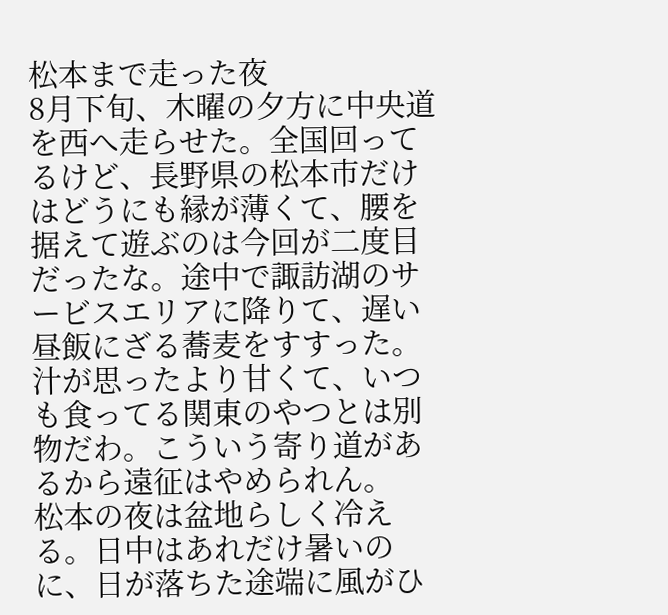松本まで走った夜
8月下旬、木曜の夕方に中央道を西へ走らせた。全国回ってるけど、長野県の松本市だけはどうにも縁が薄くて、腰を据えて遊ぶのは今回が二度目だったな。途中で諏訪湖のサービスエリアに降りて、遅い昼飯にざる蕎麦をすすった。汁が思ったより甘くて、いつも食ってる関東のやつとは別物だわ。こういう寄り道があるから遠征はやめられん。
松本の夜は盆地らしく冷える。日中はあれだけ暑いのに、日が落ちた途端に風がひ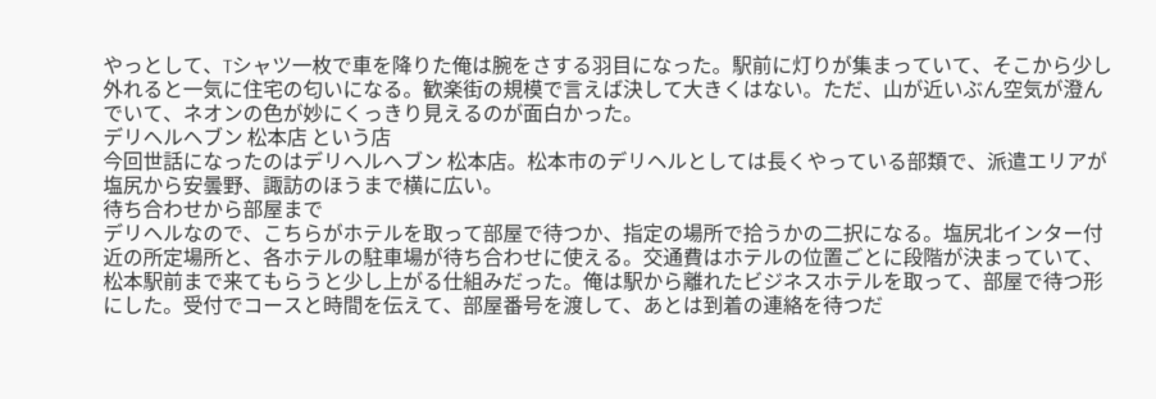やっとして、Tシャツ一枚で車を降りた俺は腕をさする羽目になった。駅前に灯りが集まっていて、そこから少し外れると一気に住宅の匂いになる。歓楽街の規模で言えば決して大きくはない。ただ、山が近いぶん空気が澄んでいて、ネオンの色が妙にくっきり見えるのが面白かった。
デリヘルヘブン 松本店 という店
今回世話になったのはデリヘルヘブン 松本店。松本市のデリヘルとしては長くやっている部類で、派遣エリアが塩尻から安曇野、諏訪のほうまで横に広い。
待ち合わせから部屋まで
デリヘルなので、こちらがホテルを取って部屋で待つか、指定の場所で拾うかの二択になる。塩尻北インター付近の所定場所と、各ホテルの駐車場が待ち合わせに使える。交通費はホテルの位置ごとに段階が決まっていて、松本駅前まで来てもらうと少し上がる仕組みだった。俺は駅から離れたビジネスホテルを取って、部屋で待つ形にした。受付でコースと時間を伝えて、部屋番号を渡して、あとは到着の連絡を待つだ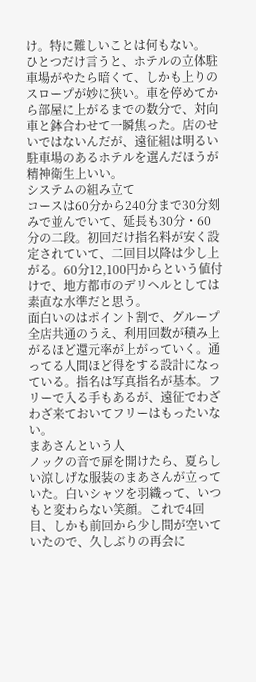け。特に難しいことは何もない。
ひとつだけ言うと、ホテルの立体駐車場がやたら暗くて、しかも上りのスロープが妙に狭い。車を停めてから部屋に上がるまでの数分で、対向車と鉢合わせて一瞬焦った。店のせいではないんだが、遠征組は明るい駐車場のあるホテルを選んだほうが精神衛生上いい。
システムの組み立て
コースは60分から240分まで30分刻みで並んでいて、延長も30分・60分の二段。初回だけ指名料が安く設定されていて、二回目以降は少し上がる。60分12,100円からという値付けで、地方都市のデリヘルとしては素直な水準だと思う。
面白いのはポイント割で、グループ全店共通のうえ、利用回数が積み上がるほど還元率が上がっていく。通ってる人間ほど得をする設計になっている。指名は写真指名が基本。フリーで入る手もあるが、遠征でわざわざ来ておいてフリーはもったいない。
まあさんという人
ノックの音で扉を開けたら、夏らしい涼しげな服装のまあさんが立っていた。白いシャツを羽織って、いつもと変わらない笑顔。これで4回目、しかも前回から少し間が空いていたので、久しぶりの再会に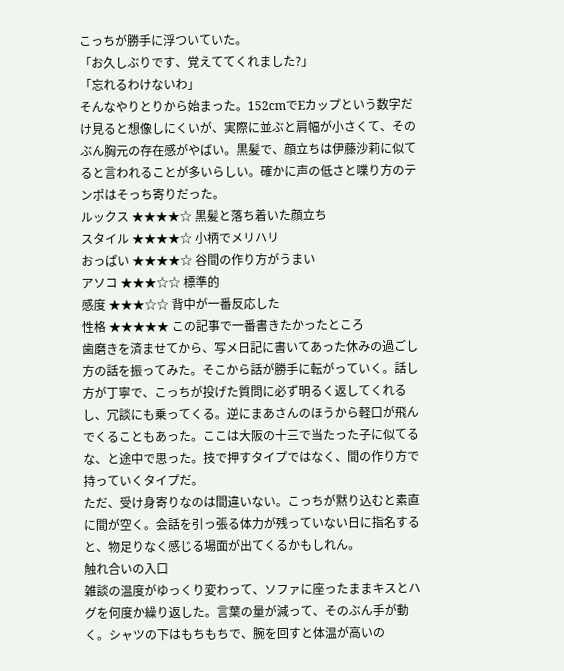こっちが勝手に浮ついていた。
「お久しぶりです、覚えててくれました?」
「忘れるわけないわ」
そんなやりとりから始まった。152cmでEカップという数字だけ見ると想像しにくいが、実際に並ぶと肩幅が小さくて、そのぶん胸元の存在感がやばい。黒髪で、顔立ちは伊藤沙莉に似てると言われることが多いらしい。確かに声の低さと喋り方のテンポはそっち寄りだった。
ルックス ★★★★☆ 黒髪と落ち着いた顔立ち
スタイル ★★★★☆ 小柄でメリハリ
おっぱい ★★★★☆ 谷間の作り方がうまい
アソコ ★★★☆☆ 標準的
感度 ★★★☆☆ 背中が一番反応した
性格 ★★★★★ この記事で一番書きたかったところ
歯磨きを済ませてから、写メ日記に書いてあった休みの過ごし方の話を振ってみた。そこから話が勝手に転がっていく。話し方が丁寧で、こっちが投げた質問に必ず明るく返してくれるし、冗談にも乗ってくる。逆にまあさんのほうから軽口が飛んでくることもあった。ここは大阪の十三で当たった子に似てるな、と途中で思った。技で押すタイプではなく、間の作り方で持っていくタイプだ。
ただ、受け身寄りなのは間違いない。こっちが黙り込むと素直に間が空く。会話を引っ張る体力が残っていない日に指名すると、物足りなく感じる場面が出てくるかもしれん。
触れ合いの入口
雑談の温度がゆっくり変わって、ソファに座ったままキスとハグを何度か繰り返した。言葉の量が減って、そのぶん手が動く。シャツの下はもちもちで、腕を回すと体温が高いの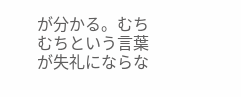が分かる。むちむちという言葉が失礼にならな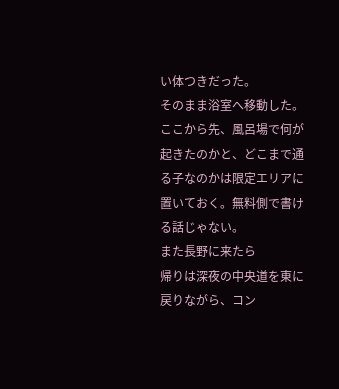い体つきだった。
そのまま浴室へ移動した。
ここから先、風呂場で何が起きたのかと、どこまで通る子なのかは限定エリアに置いておく。無料側で書ける話じゃない。
また長野に来たら
帰りは深夜の中央道を東に戻りながら、コン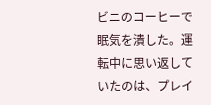ビニのコーヒーで眠気を潰した。運転中に思い返していたのは、プレイ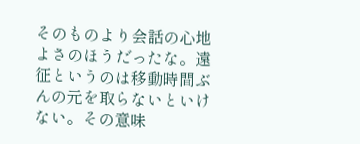そのものより会話の心地よさのほうだったな。遠征というのは移動時間ぶんの元を取らないといけない。その意味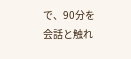で、90分を会話と触れ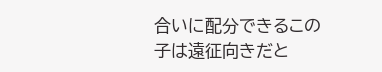合いに配分できるこの子は遠征向きだと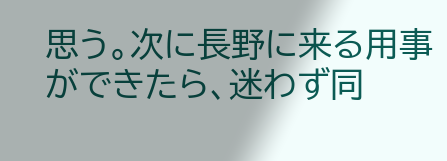思う。次に長野に来る用事ができたら、迷わず同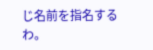じ名前を指名するわ。